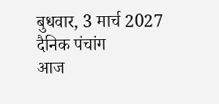बुधवार, 3 मार्च 2027
दैनिक पंचांग
आज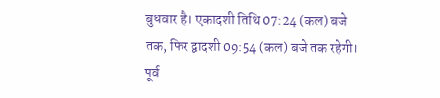बुधवार है। एकादशी तिथि 07:24 (कल) बजे तक, फिर द्वादशी 09:54 (कल) बजे तक रहेगी। पूर्व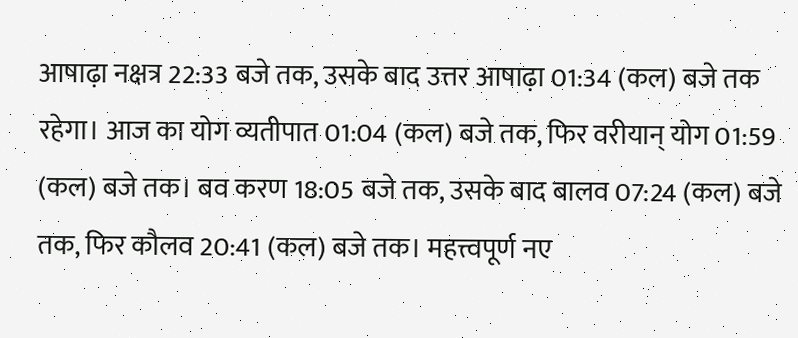आषाढ़ा नक्षत्र 22:33 बजे तक, उसके बाद उत्तर आषाढ़ा 01:34 (कल) बजे तक रहेगा। आज का योग व्यतीपात 01:04 (कल) बजे तक, फिर वरीयान् योग 01:59 (कल) बजे तक। बव करण 18:05 बजे तक, उसके बाद बालव 07:24 (कल) बजे तक, फिर कौलव 20:41 (कल) बजे तक। महत्त्वपूर्ण नए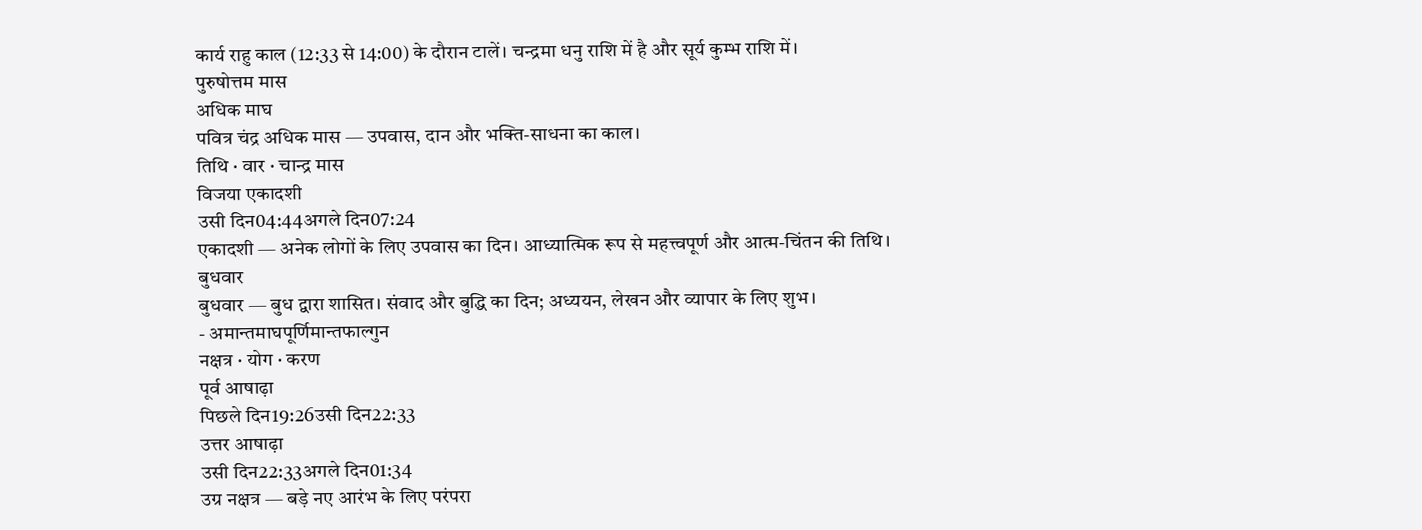कार्य राहु काल (12:33 से 14:00) के दौरान टालें। चन्द्रमा धनु राशि में है और सूर्य कुम्भ राशि में।
पुरुषोत्तम मास
अधिक माघ
पवित्र चंद्र अधिक मास — उपवास, दान और भक्ति-साधना का काल।
तिथि · वार · चान्द्र मास
विजया एकादशी
उसी दिन04:44अगले दिन07:24
एकादशी — अनेक लोगों के लिए उपवास का दिन। आध्यात्मिक रूप से महत्त्वपूर्ण और आत्म-चिंतन की तिथि।
बुधवार
बुधवार — बुध द्वारा शासित। संवाद और बुद्धि का दिन; अध्ययन, लेखन और व्यापार के लिए शुभ।
- अमान्तमाघपूर्णिमान्तफाल्गुन
नक्षत्र · योग · करण
पूर्व आषाढ़ा
पिछले दिन19:26उसी दिन22:33
उत्तर आषाढ़ा
उसी दिन22:33अगले दिन01:34
उग्र नक्षत्र — बड़े नए आरंभ के लिए परंपरा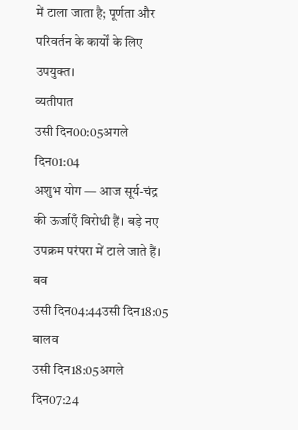में टाला जाता है; पूर्णता और परिवर्तन के कार्यों के लिए उपयुक्त।
व्यतीपात
उसी दिन00:05अगले दिन01:04
अशुभ योग — आज सूर्य-चंद्र की ऊर्जाएँ विरोधी हैं। बड़े नए उपक्रम परंपरा में टाले जाते हैं।
बव
उसी दिन04:44उसी दिन18:05
बालव
उसी दिन18:05अगले दिन07:24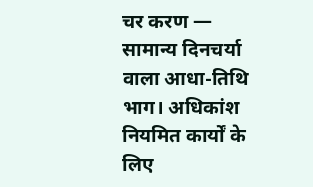चर करण — सामान्य दिनचर्या वाला आधा-तिथि भाग। अधिकांश नियमित कार्यों के लिए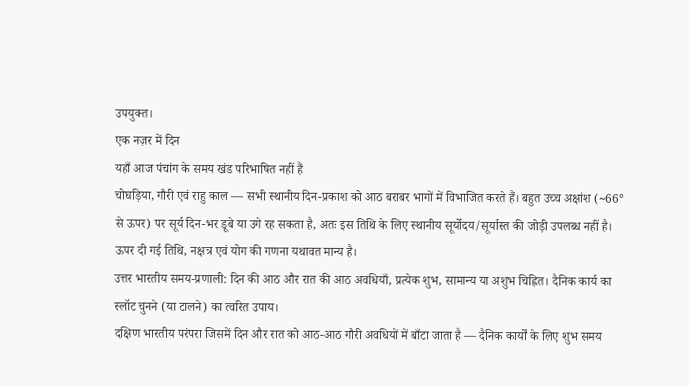उपयुक्त।
एक नज़र में दिन
यहाँ आज पंचांग के समय खंड परिभाषित नहीं हैं
चोघड़िया, गौरी एवं राहु काल — सभी स्थानीय दिन-प्रकाश को आठ बराबर भागों में विभाजित करते हैं। बहुत उच्च अक्षांश (~66° से ऊपर) पर सूर्य दिन-भर डूबे या उगे रह सकता है, अतः इस तिथि के लिए स्थानीय सूर्योदय/सूर्यास्त की जोड़ी उपलब्ध नहीं है। ऊपर दी गई तिथि, नक्षत्र एवं योग की गणना यथावत मान्य है।
उत्तर भारतीय समय-प्रणाली: दिन की आठ और रात की आठ अवधियाँ, प्रत्येक शुभ, सामान्य या अशुभ चिह्नित। दैनिक कार्य का स्लॉट चुनने (या टालने) का त्वरित उपाय।
दक्षिण भारतीय परंपरा जिसमें दिन और रात को आठ-आठ गौरी अवधियों में बाँटा जाता है — दैनिक कार्यों के लिए शुभ समय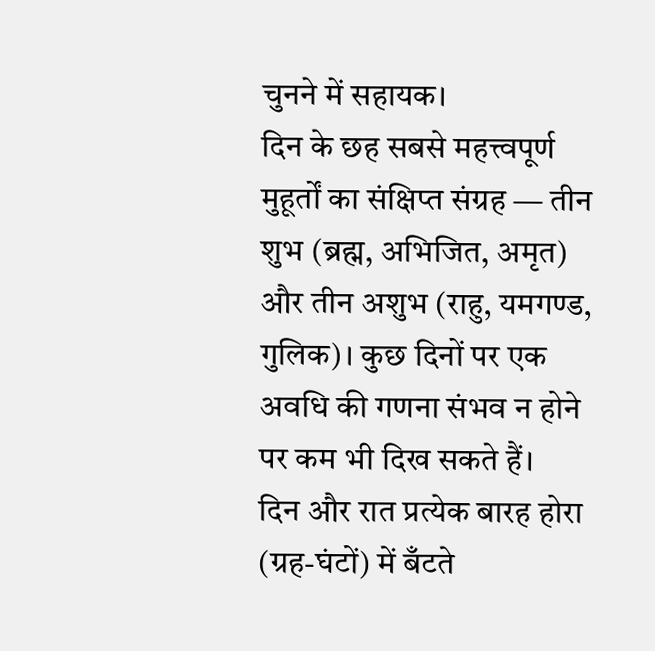चुनने में सहायक।
दिन के छह सबसे महत्त्वपूर्ण मुहूर्तों का संक्षिप्त संग्रह — तीन शुभ (ब्रह्म, अभिजित, अमृत) और तीन अशुभ (राहु, यमगण्ड, गुलिक)। कुछ दिनों पर एक अवधि की गणना संभव न होने पर कम भी दिख सकते हैं।
दिन और रात प्रत्येक बारह होरा (ग्रह-घंटों) में बँटते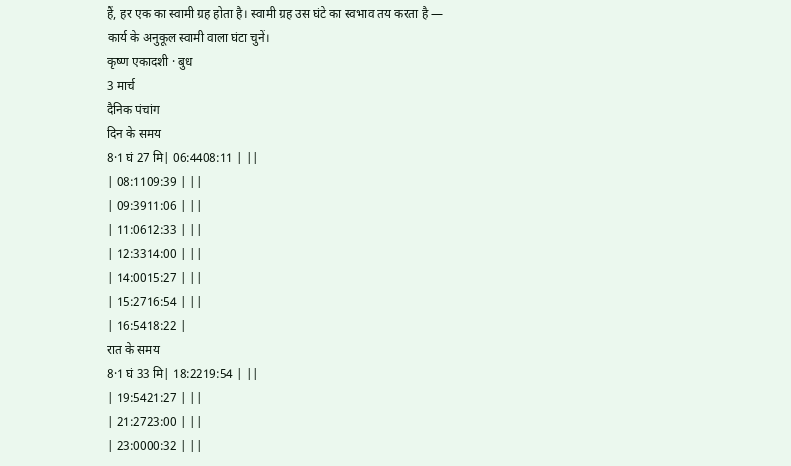हैं, हर एक का स्वामी ग्रह होता है। स्वामी ग्रह उस घंटे का स्वभाव तय करता है — कार्य के अनुकूल स्वामी वाला घंटा चुनें।
कृष्ण एकादशी · बुध
3 मार्च
दैनिक पंचांग
दिन के समय
8·1 घं 27 मि| 06:4408:11 | ||
| 08:1109:39 | ||
| 09:3911:06 | ||
| 11:0612:33 | ||
| 12:3314:00 | ||
| 14:0015:27 | ||
| 15:2716:54 | ||
| 16:5418:22 |
रात के समय
8·1 घं 33 मि| 18:2219:54 | ||
| 19:5421:27 | ||
| 21:2723:00 | ||
| 23:0000:32 | ||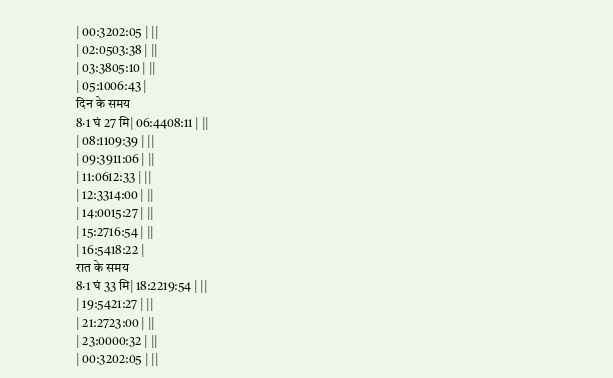| 00:3202:05 | ||
| 02:0503:38 | ||
| 03:3805:10 | ||
| 05:1006:43 |
दिन के समय
8·1 घं 27 मि| 06:4408:11 | ||
| 08:1109:39 | ||
| 09:3911:06 | ||
| 11:0612:33 | ||
| 12:3314:00 | ||
| 14:0015:27 | ||
| 15:2716:54 | ||
| 16:5418:22 |
रात के समय
8·1 घं 33 मि| 18:2219:54 | ||
| 19:5421:27 | ||
| 21:2723:00 | ||
| 23:0000:32 | ||
| 00:3202:05 | ||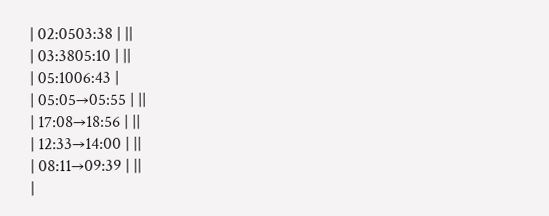| 02:0503:38 | ||
| 03:3805:10 | ||
| 05:1006:43 |
| 05:05→05:55 | ||
| 17:08→18:56 | ||
| 12:33→14:00 | ||
| 08:11→09:39 | ||
|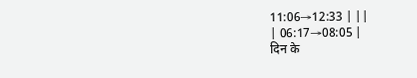11:06→12:33 | ||
| 06:17→08:05 |
दिन के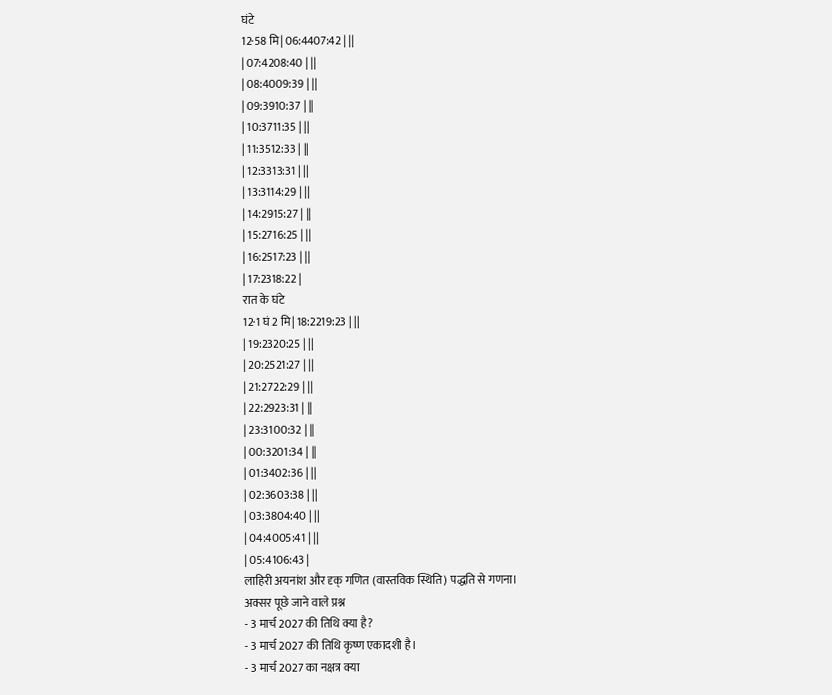घंटे
12·58 मि| 06:4407:42 | ||
| 07:4208:40 | ||
| 08:4009:39 | ||
| 09:3910:37 | ||
| 10:3711:35 | ||
| 11:3512:33 | ||
| 12:3313:31 | ||
| 13:3114:29 | ||
| 14:2915:27 | ||
| 15:2716:25 | ||
| 16:2517:23 | ||
| 17:2318:22 |
रात के घंटे
12·1 घं 2 मि| 18:2219:23 | ||
| 19:2320:25 | ||
| 20:2521:27 | ||
| 21:2722:29 | ||
| 22:2923:31 | ||
| 23:3100:32 | ||
| 00:3201:34 | ||
| 01:3402:36 | ||
| 02:3603:38 | ||
| 03:3804:40 | ||
| 04:4005:41 | ||
| 05:4106:43 |
लाहिरी अयनांश और दृक् गणित (वास्तविक स्थिति) पद्धति से गणना।
अक्सर पूछे जाने वाले प्रश्न
- 3 मार्च 2027 की तिथि क्या है?
- 3 मार्च 2027 की तिथि कृष्ण एकादशी है।
- 3 मार्च 2027 का नक्षत्र क्या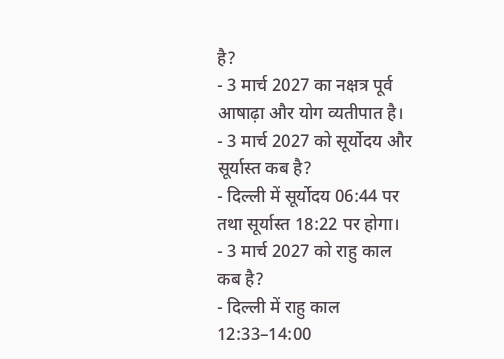है?
- 3 मार्च 2027 का नक्षत्र पूर्व आषाढ़ा और योग व्यतीपात है।
- 3 मार्च 2027 को सूर्योदय और सूर्यास्त कब है?
- दिल्ली में सूर्योदय 06:44 पर तथा सूर्यास्त 18:22 पर होगा।
- 3 मार्च 2027 को राहु काल कब है?
- दिल्ली में राहु काल 12:33–14:00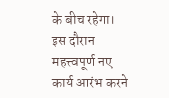के बीच रहेगा। इस दौरान महत्त्वपूर्ण नए कार्य आरंभ करने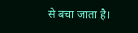से बचा जाता है।